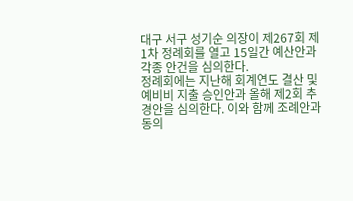대구 서구 성기순 의장이 제267회 제1차 정례회를 열고 15일간 예산안과 각종 안건을 심의한다.
정례회에는 지난해 회계연도 결산 및 예비비 지출 승인안과 올해 제2회 추경안을 심의한다. 이와 함께 조례안과 동의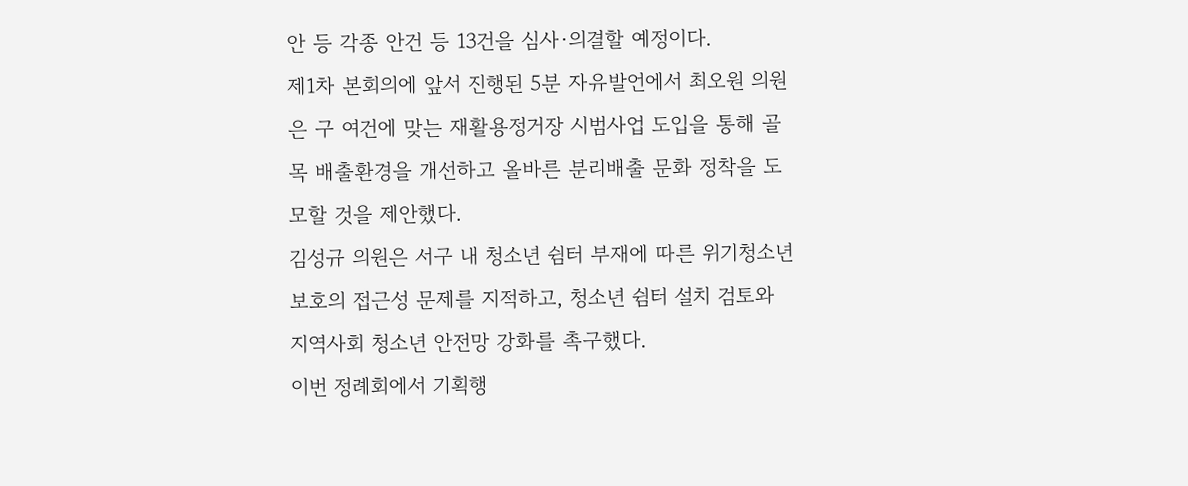안 등 각종 안건 등 13건을 심사·의결할 예정이다.
제1차 본회의에 앞서 진행된 5분 자유발언에서 최오원 의원은 구 여건에 맞는 재활용정거장 시범사업 도입을 통해 골목 배출환경을 개선하고 올바른 분리배출 문화 정착을 도모할 것을 제안했다.
김성규 의원은 서구 내 청소년 쉼터 부재에 따른 위기청소년 보호의 접근성 문제를 지적하고, 청소년 쉼터 설치 검토와 지역사회 청소년 안전망 강화를 촉구했다.
이번 정례회에서 기획행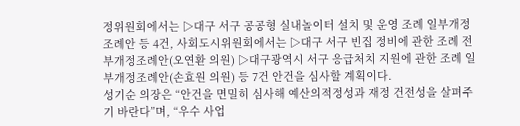정위원회에서는 ▷대구 서구 공공형 실내놀이터 설치 및 운영 조례 일부개정조례안 등 4건, 사회도시위원회에서는 ▷대구 서구 빈집 정비에 관한 조례 전부개정조례안(오연환 의원) ▷대구광역시 서구 응급처치 지원에 관한 조례 일부개정조례안(손효원 의원) 등 7건 안건을 심사할 계획이다.
성기순 의장은 “안건을 면밀히 심사해 예산의적정성과 재정 건전성을 살펴주기 바란다”며, “우수 사업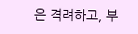은 격려하고, 부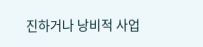진하거나 낭비적 사업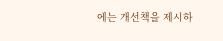에는 개선책을 제시하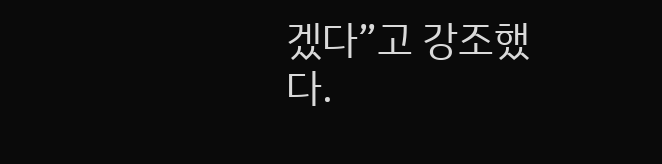겠다”고 강조했다.